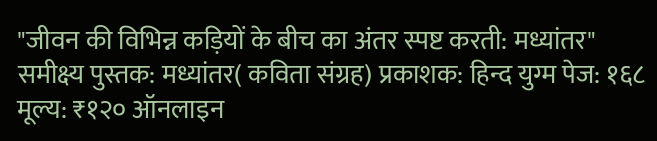"जीवन की विभिन्न कड़ियों के बीच का अंतर स्पष्ट करती: मध्यांतर"
समीक्ष्य पुस्तक: मध्यांतर( कविता संग्रह) प्रकाशक: हिन्द युग्म पेज: १६८ मूल्य: ₹१२० ऑनलाइन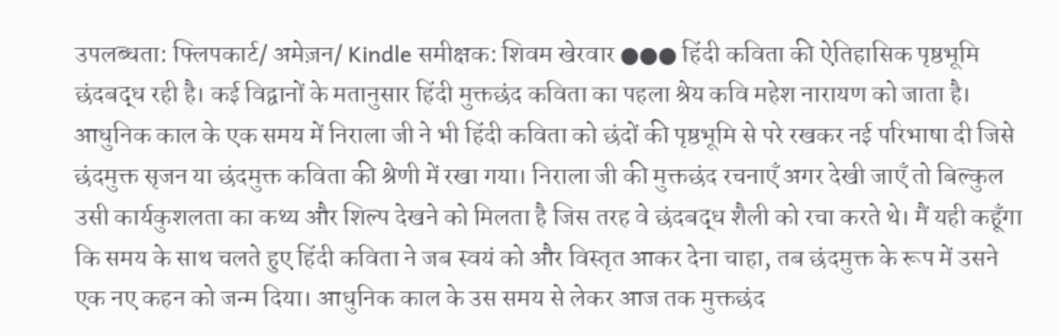उपलब्धता: फ्लिपकार्ट/ अमेज़न/ Kindle समीक्षक: शिवम खेरवार ●●● हिंदी कविता की ऐतिहासिक पृष्ठभूमि छंदबद्ध रही है। कई विद्वानों के मतानुसार हिंदी मुक्तछंद कविता का पहला श्रेय कवि महेश नारायण को जाता है। आधुनिक काल के एक समय में निराला जी ने भी हिंदी कविता को छंदों की पृष्ठभूमि से परे रखकर नई परिभाषा दी जिसे छंदमुक्त सृजन या छंदमुक्त कविता की श्रेणी में रखा गया। निराला जी की मुक्तछंद रचनाएँ अगर देखी जाएँ तो बिल्कुल उसी कार्यकुशलता का कथ्य और शिल्प देखने को मिलता है जिस तरह वे छंदबद्ध शैली को रचा करते थे। मैं यही कहूँगा कि समय के साथ चलते हुए हिंदी कविता ने जब स्वयं को और विस्तृत आकर देना चाहा, तब छंदमुक्त के रूप में उसने एक नए कहन को जन्म दिया। आधुनिक काल के उस समय से लेकर आज तक मुक्तछंद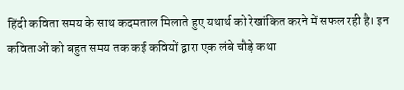हिंदी कविता समय के साथ कदमताल मिलाते हुए यथार्थ को रेखांकित करने में सफल रही है। इन कविताओं को बहुत समय तक कई कवियों द्वारा एक लंबे चौड़े कथा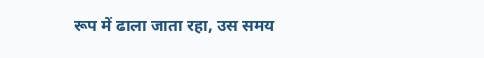रूप में ढाला जाता रहा, उस समय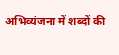अभिव्यंजना में शब्दों की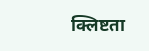क्लिष्टता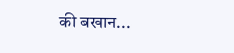की बखान...